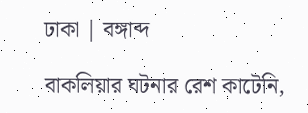ঢাকা | বঙ্গাব্দ

বাকলিয়ার ঘটনার রেশ কাটেনি,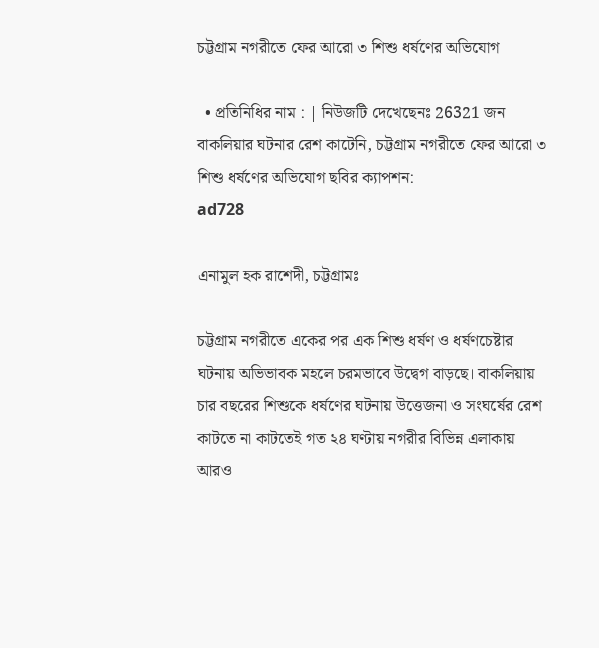চট্টগ্রাম নগরীতে ফের আরো ৩ শিশু ধর্ষণের অভিযোগ

  • প্রতিনিধির নাম : | নিউজটি দেখেছেনঃ 26321 জন
বাকলিয়ার ঘটনার রেশ কাটেনি, চট্টগ্রাম নগরীতে ফের আরো ৩ শিশু ধর্ষণের অভিযোগ ছবির ক্যাপশন:
ad728

এনামুল হক রাশেদী, চট্টগ্রামঃ

চট্টগ্রাম নগরীতে একের পর এক শিশু ধর্ষণ ও ধর্ষণচেষ্টার ঘটনায় অভিভাবক মহলে চরমভাবে উদ্বেগ বাড়ছে। বাকলিয়ায় চার বছরের শিশুকে ধর্ষণের ঘটনায় উত্তেজনা ও সংঘর্ষের রেশ কাটতে না কাটতেই গত ২৪ ঘণ্টায় নগরীর বিভিন্ন এলাকায় আরও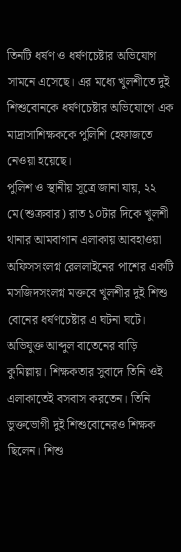তিনটি ধর্ষণ ও ধর্ষণচেষ্টার অভিযোগ সামনে এসেছে। এর মধ্যে খুলশীতে দুই শিশুবোনকে ধর্ষণচেষ্টার অভিযোগে এক মাদ্রাসাশিক্ষককে পুলিশি হেফাজতে নেওয়া হয়েছে।
পুলিশ ও স্থানীয় সূত্রে জানা যায়, ২২ মে(শুক্রবার) রাত ১০টার দিকে খুলশী থানার আমবাগান এলাকায় আবহাওয়া অফিসসংলগ্ন রেললাইনের পাশের একটি মসজিদসংলগ্ন মক্তবে খুলশীর দুই শিশু বোনের ধর্ষণচেষ্টার এ ঘটনা ঘটে। অভিযুক্ত আব্দুল বাতেনের বাড়ি কুমিল্লায়। শিক্ষকতার সুবাদে তিনি ওই এলাকাতেই বসবাস করতেন। তিনি ভুক্তভোগী দুই শিশুবোনেরও শিক্ষক ছিলেন। শিশু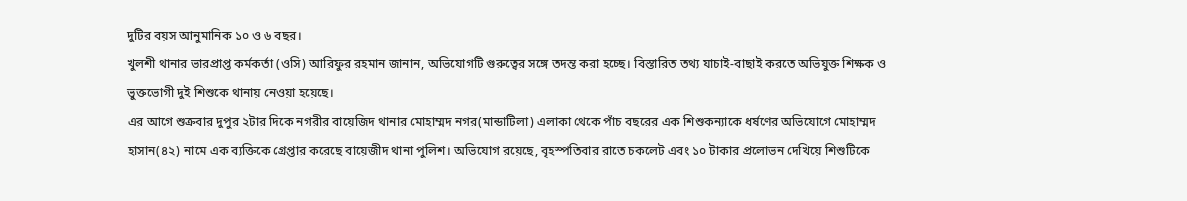দুটির বয়স আনুমানিক ১০ ও ৬ বছর।
খুলশী থানার ভারপ্রাপ্ত কর্মকর্তা (ওসি) আরিফুর রহমান জানান, অভিযোগটি গুরুত্বের সঙ্গে তদন্ত করা হচ্ছে। বিস্তারিত তথ্য যাচাই-বাছাই করতে অভিযুক্ত শিক্ষক ও ভুক্তভোগী দুই শিশুকে থানায় নেওয়া হয়েছে।
এর আগে শুক্রবার দুপুর ২টার দিকে নগরীর বায়েজিদ থানার মোহাম্মদ নগর(মান্ডাটিলা) এলাকা থেকে পাঁচ বছরের এক শিশুকন্যাকে ধর্ষণের অভিযোগে মোহাম্মদ হাসান(৪২) নামে এক ব্যক্তিকে গ্রেপ্তার করেছে বায়েজীদ থানা পুলিশ। অভিযোগ রয়েছে, বৃহস্পতিবার রাতে চকলেট এবং ১০ টাকার প্রলোভন দেখিয়ে শিশুটিকে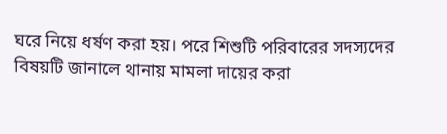ঘরে নিয়ে ধর্ষণ করা হয়। পরে শিশুটি পরিবারের সদস্যদের বিষয়টি জানালে থানায় মামলা দায়ের করা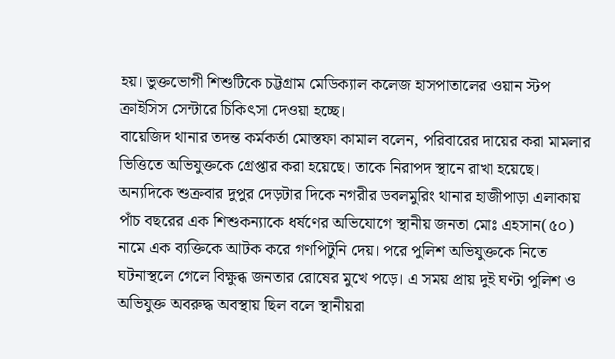হয়। ভুক্তভোগী শিশুটিকে চট্টগ্রাম মেডিক্যাল কলেজ হাসপাতালের ওয়ান স্টপ ক্রাইসিস সেন্টারে চিকিৎসা দেওয়া হচ্ছে।
বায়েজিদ থানার তদন্ত কর্মকর্তা মোস্তফা কামাল বলেন, পরিবারের দায়ের করা মামলার ভিত্তিতে অভিযুক্তকে গ্রেপ্তার করা হয়েছে। তাকে নিরাপদ স্থানে রাখা হয়েছে।
অন্যদিকে শুক্রবার দুপুর দেড়টার দিকে নগরীর ডবলমুরিং থানার হাজীপাড়া এলাকায় পাঁচ বছরের এক শিশুকন্যাকে ধর্ষণের অভিযোগে স্থানীয় জনতা মোঃ এহসান(৫০) নামে এক ব্যক্তিকে আটক করে গণপিটুনি দেয়। পরে পুলিশ অভিযুক্তকে নিতে ঘটনাস্থলে গেলে বিক্ষুব্ধ জনতার রোষের মুখে পড়ে। এ সময় প্রায় দুই ঘণ্টা পুলিশ ও অভিযুক্ত অবরুদ্ধ অবস্থায় ছিল বলে স্থানীয়রা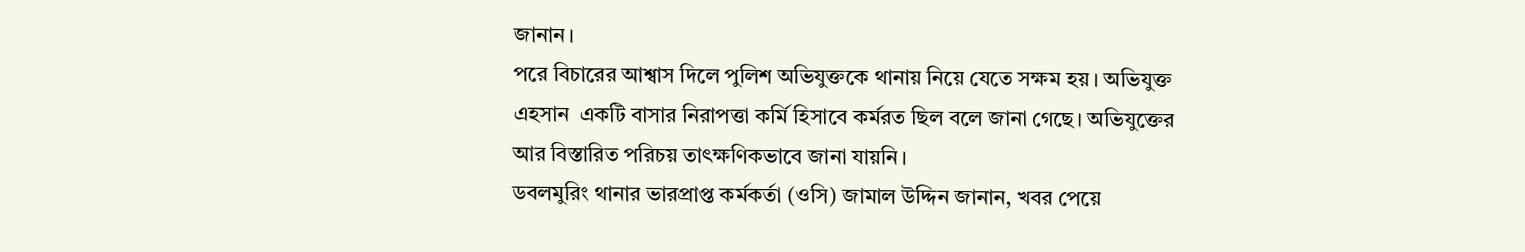জানান।
পরে বিচারের আশ্বাস দিলে পুলিশ অভিযুক্তকে থানায় নিয়ে যেতে সক্ষম হয়। অভিযুক্ত এহসান  একটি বাসার নিরাপত্তা কর্মি হিসাবে কর্মরত ছিল বলে জানা গেছে। অভিযুক্তের আর বিস্তারিত পরিচয় তাৎক্ষণিকভাবে জানা যায়নি।
ডবলমুরিং থানার ভারপ্রাপ্ত কর্মকর্তা (ওসি) জামাল উদ্দিন জানান, খবর পেয়ে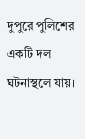দুপুরে পুলিশের একটি দল ঘটনাস্থলে যায়।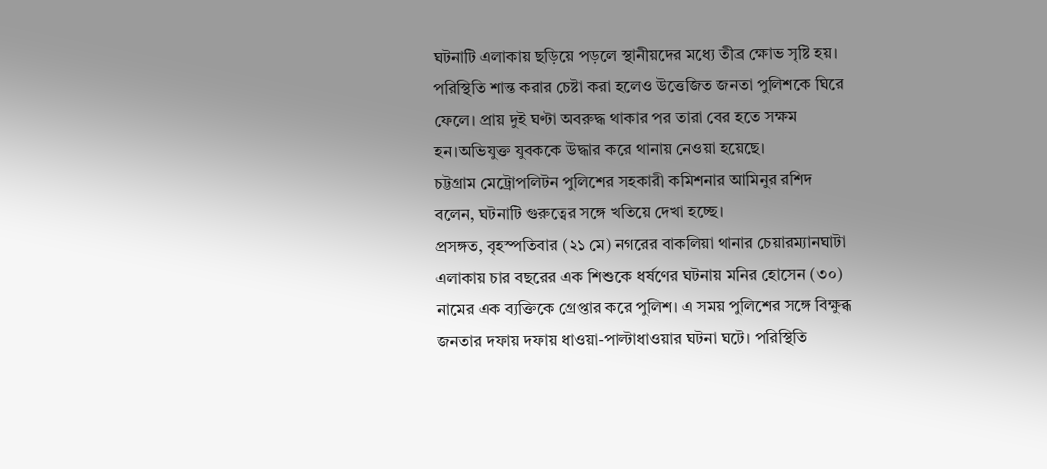ঘটনাটি এলাকায় ছড়িয়ে পড়লে স্থানীয়দের মধ্যে তীব্র ক্ষোভ সৃষ্টি হয়। পরিস্থিতি শান্ত করার চেষ্টা করা হলেও উত্তেজিত জনতা পুলিশকে ঘিরে ফেলে। প্রায় দুই ঘণ্টা অবরুদ্ধ থাকার পর তারা বের হতে সক্ষম হন।অভিযুক্ত যুবককে উদ্ধার করে থানায় নেওয়া হয়েছে।
চট্টগ্রাম মেট্রোপলিটন পুলিশের সহকারী কমিশনার আমিনুর রশিদ বলেন, ঘটনাটি গুরুত্বের সঙ্গে খতিয়ে দেখা হচ্ছে।
প্রসঙ্গত, বৃহস্পতিবার (২১ মে) নগরের বাকলিয়া থানার চেয়ারম্যানঘাটা এলাকায় চার বছরের এক শিশুকে ধর্ষণের ঘটনায় মনির হোসেন (৩০) নামের এক ব্যক্তিকে গ্রেপ্তার করে পুলিশ। এ সময় পুলিশের সঙ্গে বিক্ষুব্ধ জনতার দফায় দফায় ধাওয়া-পাল্টাধাওয়ার ঘটনা ঘটে। পরিস্থিতি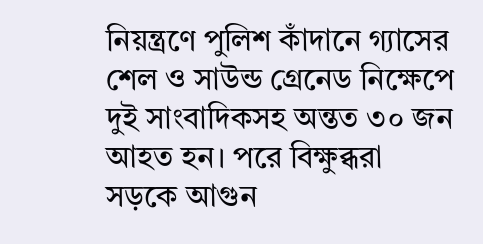নিয়ন্ত্রণে পুলিশ কাঁদানে গ্যাসের শেল ও সাউন্ড গ্রেনেড নিক্ষেপে দুই সাংবাদিকসহ অন্তত ৩০ জন আহত হন। পরে বিক্ষুব্ধরা সড়কে আগুন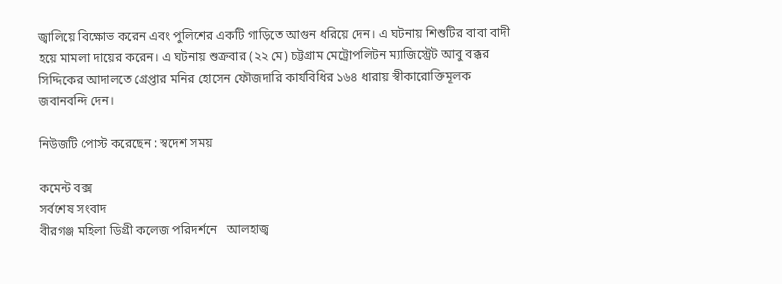জ্বালিয়ে বিক্ষোভ করেন এবং পুলিশের একটি গাড়িতে আগুন ধরিয়ে দেন। এ ঘটনায় শিশুটির বাবা বাদী হয়ে মামলা দায়ের করেন। এ ঘটনায় শুক্রবার (২২ মে) চট্টগ্রাম মেট্রোপলিটন ম্যাজিস্ট্রেট আবু বক্কর সিদ্দিকের আদালতে গ্রেপ্তার মনির হোসেন ফৌজদারি কার্যবিধির ১৬৪ ধারায় স্বীকারোক্তিমূলক জবানবন্দি দেন।

নিউজটি পোস্ট করেছেন : স্বদেশ সময়

কমেন্ট বক্স
সর্বশেষ সংবাদ
বীরগঞ্জ মহিলা ডিগ্রী কলেজ পরিদর্শনে   আলহাজ্ব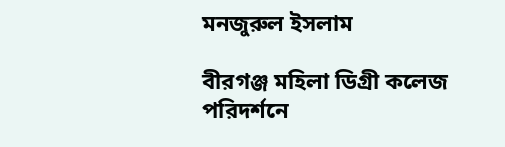মনজুরুল ইসলাম

বীরগঞ্জ মহিলা ডিগ্রী কলেজ পরিদর্শনে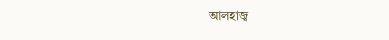আলহাজ্ব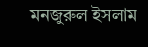মনজুরুল ইসলাম